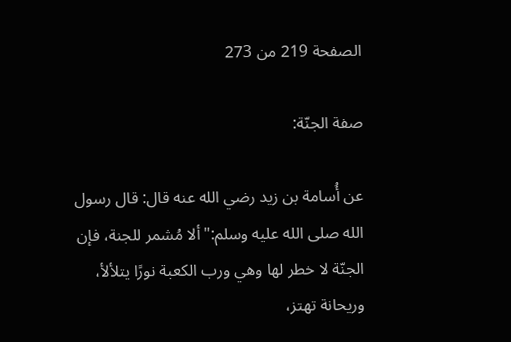الصفحة 219 من 273

صفة الجنّة:

عن أُسامة بن زيد رضي الله عنه قال: قال رسول الله صلى الله عليه وسلم:"ألا مُشمر للجنة، فإن الجنّة لا خطر لها وهي ورب الكعبة نورًا يتلألأ، وريحانة تهتز،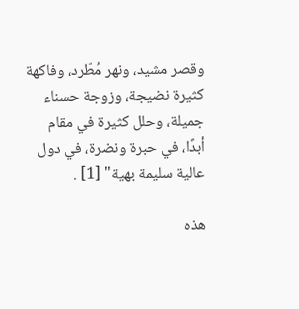وقصر مشيد، ونهر مُطّرد، وفاكهة كثيرة نضيجة، وزوجة حسناء جميلة، وحلل كثيرة في مقام أبدًا، في حبرة ونضرة، في دول عالية سليمة بهية" [1] .

هذه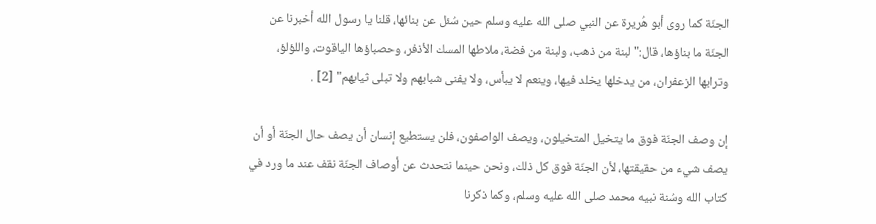الجنّة كما روى أبو هُريرة عن النبي صلى الله عليه وسلم حين سُئل عن بنائها، قلنا يا رسول الله أخبرنا عن الجنّة ما بناؤها، قال:"لبنة من ذهب، ولبنة من فضة، ملاطها المسك الأذفر، وحصباؤها الياقوت، واللؤلؤ، وترابها الزعفران، من يدخلها يخلد فيها، وينعم لا يبأس، ولا يفنى شبابهم ولا تبلى ثيابهم" [2] .

إن وصف الجنّة فوق ما يتخيل المتخيلون، ويصف الواصفون، فلن يستطيع إنسان أن يصف حال الجنّة أو أن يصف شيء من حقيقتها، لأن الجنّة فوق كل ذلك، ونحن حينما نتحدث عن أوصاف الجنّة نقف عند ما ورد في كتاب الله وسُنة نبيه محمد صلى الله عليه وسلم، وكما ذكرنا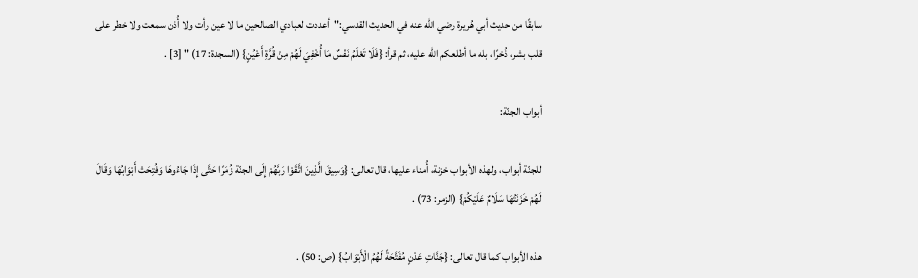سابقًا من حديث أبي هُريرة رضي الله عنه في الحديث القدسي:"أعددت لعبادي الصالحين ما لا عين رأت ولا أُذن سمعت ولا خطر على قلب بشر، ذُخرًا، بله ما أطلعكم الله عليه، ثم قرأ: {فَلَا تَعْلَمُ نَفْسٌ مَا أُخْفِيَ لَهُمْ مِنْ قُرَّةِ أَعْيُنٍ} (السجدة: 17) " [3] .

أبواب الجنّة:

للجنّة أبواب، ولهذه الأبواب خزنة، أُمناء عليها، قال تعالى: {وَسِيقَ الَّذِينَ اتَّقَوْا رَبَّهُمْ إِلَى الجنّة زُمَرًا حَتَّى إِذَا جَاءُوهَا وَفُتِحَتْ أَبْوَابُهَا وَقَالَ لَهُمْ خَزَنَتُهَا سَلَامٌ عَلَيْكُمْ} (الزمر: 73) .

هذه الأبواب كما قال تعالى: {جَنَّاتِ عَدْنٍ مُفَتَّحَةً لَهُمُ الْأَبْوَابُ} (ص: 50) .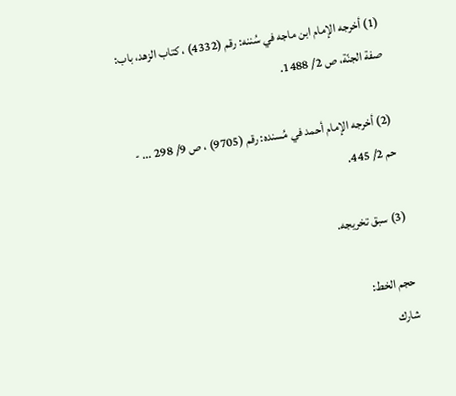(1) أخرجه الإمام ابن ماجه في سُننه: رقم (4332) ، كتاب الزهد، باب: صفة الجنّة، ص 2/ 1488.

(2) أخرجه الإمام أحمد في مُسنده: رقم (9705) ، ص 9/ 298 ... - حم 2/ 445.

(3) سبق تخريجه.

حجم الخط:
شارك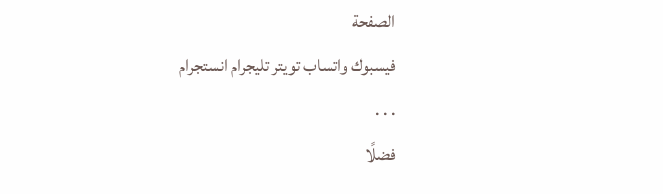الصفحة
فيسبوك واتساب تويتر تليجرام انستجرام
. . .
فضلًا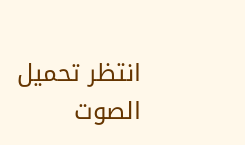انتظر تحميل الصوت